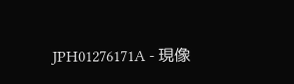JPH01276171A - 現像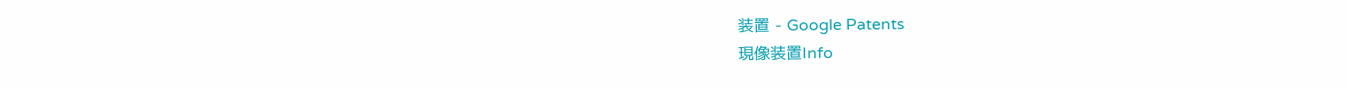装置 - Google Patents
現像装置Info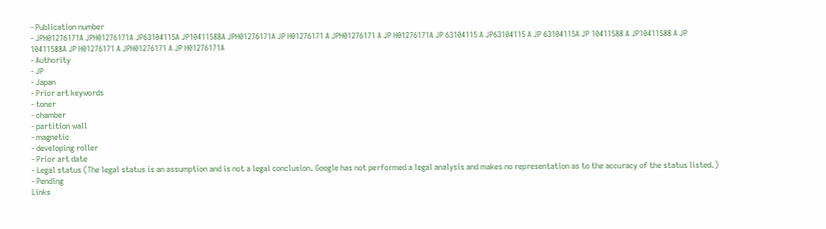- Publication number
- JPH01276171A JPH01276171A JP63104115A JP10411588A JPH01276171A JP H01276171 A JPH01276171 A JP H01276171A JP 63104115 A JP63104115 A JP 63104115A JP 10411588 A JP10411588 A JP 10411588A JP H01276171 A JPH01276171 A JP H01276171A
- Authority
- JP
- Japan
- Prior art keywords
- toner
- chamber
- partition wall
- magnetic
- developing roller
- Prior art date
- Legal status (The legal status is an assumption and is not a legal conclusion. Google has not performed a legal analysis and makes no representation as to the accuracy of the status listed.)
- Pending
Links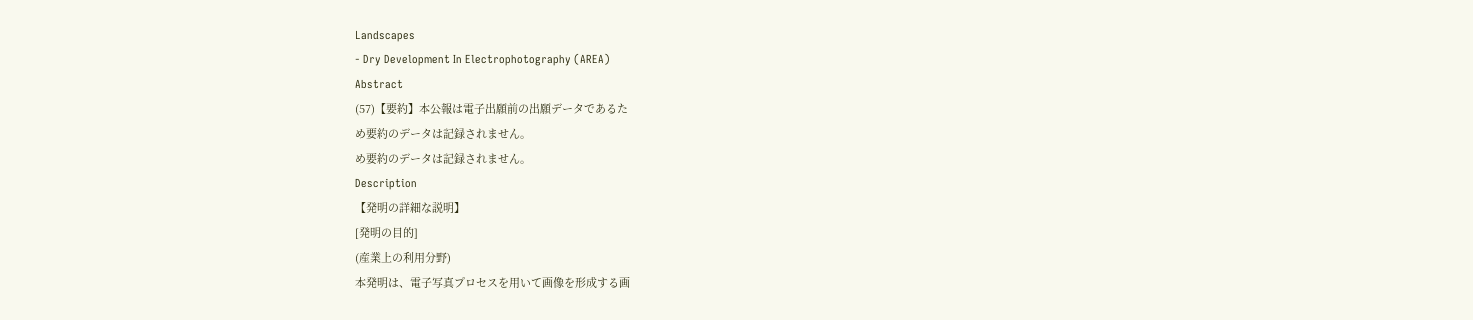Landscapes
- Dry Development In Electrophotography (AREA)
Abstract
(57)【要約】本公報は電子出願前の出願データであるた
め要約のデータは記録されません。
め要約のデータは記録されません。
Description
【発明の詳細な説明】
[発明の目的]
(産業上の利用分野)
本発明は、電子写真プロセスを用いて画像を形成する画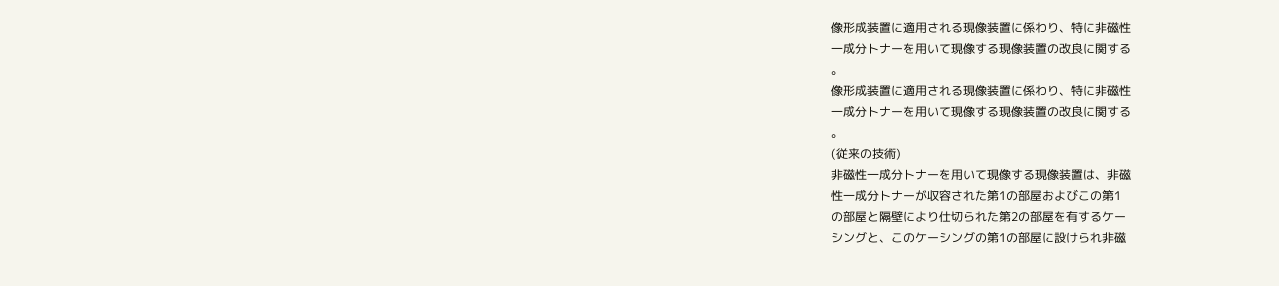像形成装置に適用される現像装置に係わり、特に非磁性
一成分トナーを用いて現像する現像装置の改良に関する
。
像形成装置に適用される現像装置に係わり、特に非磁性
一成分トナーを用いて現像する現像装置の改良に関する
。
(従来の技術)
非磁性一成分トナーを用いて現像する現像装置は、非磁
性一成分トナーが収容された第1の部屋およびこの第1
の部屋と隔壁により仕切られた第2の部屋を有するケー
シングと、このケーシングの第1の部屋に設けられ非磁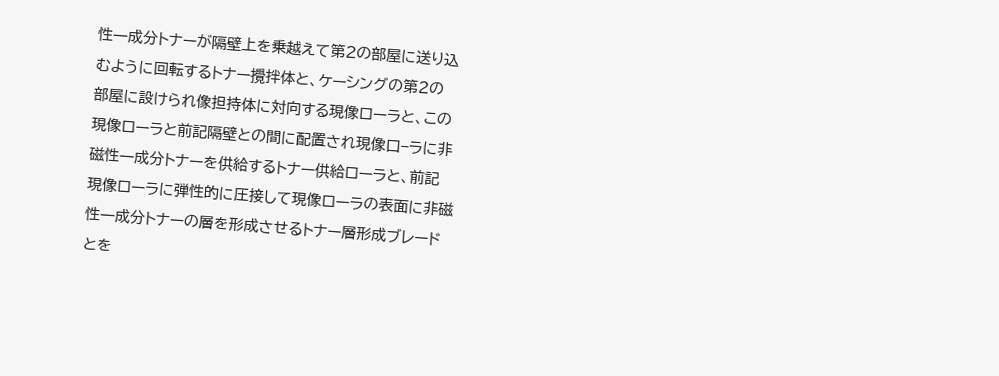性一成分トナーが隔壁上を乗越えて第2の部屋に送り込
むように回転するトナー攪拌体と、ケーシングの第2の
部屋に設けられ像担持体に対向する現像ローラと、この
現像ローラと前記隔壁との間に配置され現像口−ラに非
磁性一成分トナーを供給するトナー供給ローラと、前記
現像ローラに弾性的に圧接して現像ローラの表面に非磁
性一成分トナーの層を形成させるトナー層形成ブレード
とを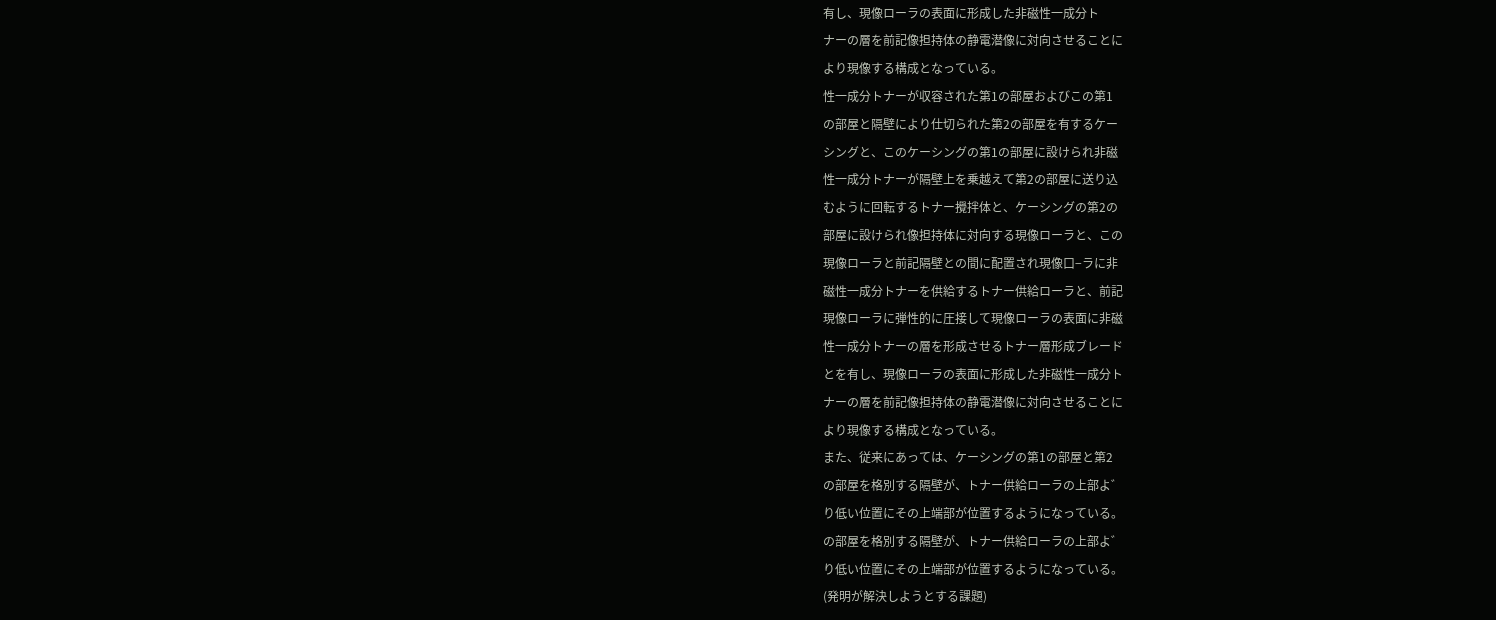有し、現像ローラの表面に形成した非磁性一成分ト
ナーの層を前記像担持体の静電潜像に対向させることに
より現像する構成となっている。
性一成分トナーが収容された第1の部屋およびこの第1
の部屋と隔壁により仕切られた第2の部屋を有するケー
シングと、このケーシングの第1の部屋に設けられ非磁
性一成分トナーが隔壁上を乗越えて第2の部屋に送り込
むように回転するトナー攪拌体と、ケーシングの第2の
部屋に設けられ像担持体に対向する現像ローラと、この
現像ローラと前記隔壁との間に配置され現像口−ラに非
磁性一成分トナーを供給するトナー供給ローラと、前記
現像ローラに弾性的に圧接して現像ローラの表面に非磁
性一成分トナーの層を形成させるトナー層形成ブレード
とを有し、現像ローラの表面に形成した非磁性一成分ト
ナーの層を前記像担持体の静電潜像に対向させることに
より現像する構成となっている。
また、従来にあっては、ケーシングの第1の部屋と第2
の部屋を格別する隔壁が、トナー供給ローラの上部よ゛
り低い位置にその上端部が位置するようになっている。
の部屋を格別する隔壁が、トナー供給ローラの上部よ゛
り低い位置にその上端部が位置するようになっている。
(発明が解決しようとする課題)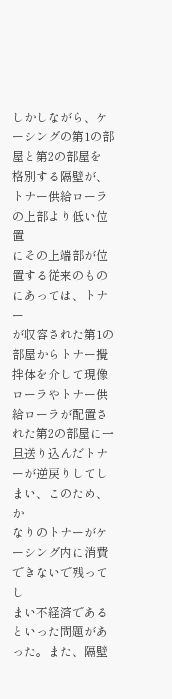しかしながら、ケーシングの第1の部屋と第2の部屋を
格別する隔壁が、トナー供給ローラの上部より低い位置
にその上端部が位置する従来のものにあっては、トナー
が収容された第1の部屋からトナー攪拌体を介して現像
ローラやトナー供給ローラが配置された第2の部屋に一
旦送り込んだトナーが逆戻りしてしまい、このため、か
なりのトナーがケーシング内に消費できないで残ってし
まい不経済であるといった問題があった。また、隔壁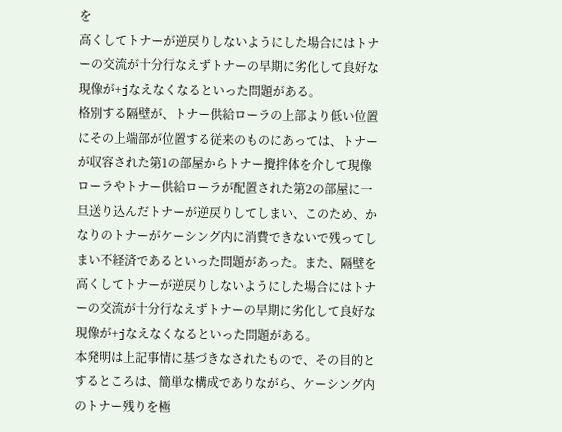を
高くしてトナーが逆戻りしないようにした場合にはトナ
ーの交流が十分行なえずトナーの早期に劣化して良好な
現像が+jなえなくなるといった問題がある。
格別する隔壁が、トナー供給ローラの上部より低い位置
にその上端部が位置する従来のものにあっては、トナー
が収容された第1の部屋からトナー攪拌体を介して現像
ローラやトナー供給ローラが配置された第2の部屋に一
旦送り込んだトナーが逆戻りしてしまい、このため、か
なりのトナーがケーシング内に消費できないで残ってし
まい不経済であるといった問題があった。また、隔壁を
高くしてトナーが逆戻りしないようにした場合にはトナ
ーの交流が十分行なえずトナーの早期に劣化して良好な
現像が+jなえなくなるといった問題がある。
本発明は上記事情に基づきなされたもので、その目的と
するところは、簡単な構成でありながら、ケーシング内
のトナー残りを極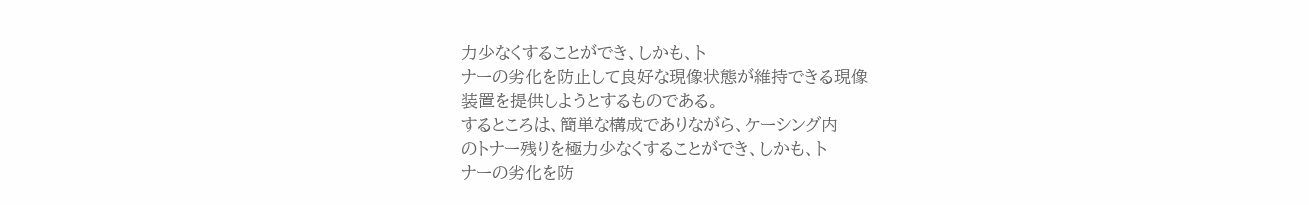力少なくすることができ、しかも、ト
ナーの劣化を防止して良好な現像状態が維持できる現像
装置を提供しようとするものである。
するところは、簡単な構成でありながら、ケーシング内
のトナー残りを極力少なくすることができ、しかも、ト
ナーの劣化を防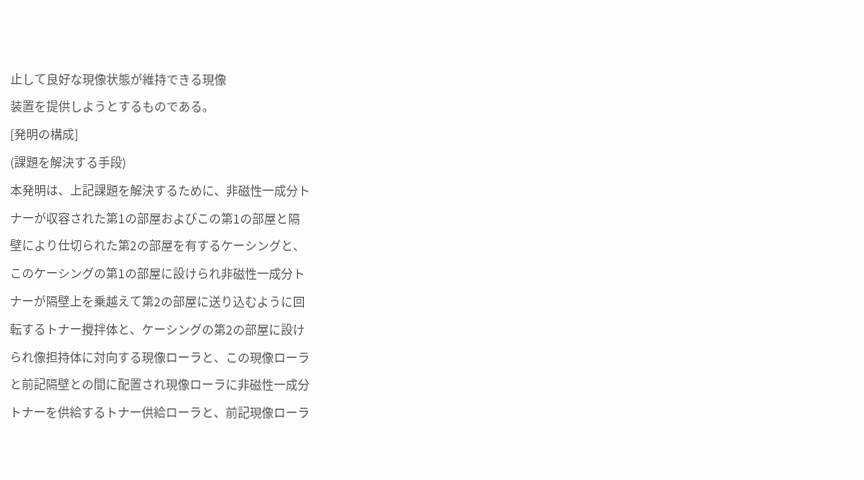止して良好な現像状態が維持できる現像
装置を提供しようとするものである。
[発明の構成]
(課題を解決する手段)
本発明は、上記課題を解決するために、非磁性一成分ト
ナーが収容された第1の部屋およびこの第1の部屋と隔
壁により仕切られた第2の部屋を有するケーシングと、
このケーシングの第1の部屋に設けられ非磁性一成分ト
ナーが隔壁上を乗越えて第2の部屋に送り込むように回
転するトナー攪拌体と、ケーシングの第2の部屋に設け
られ像担持体に対向する現像ローラと、この現像ローラ
と前記隔壁との間に配置され現像ローラに非磁性一成分
トナーを供給するトナー供給ローラと、前記現像ローラ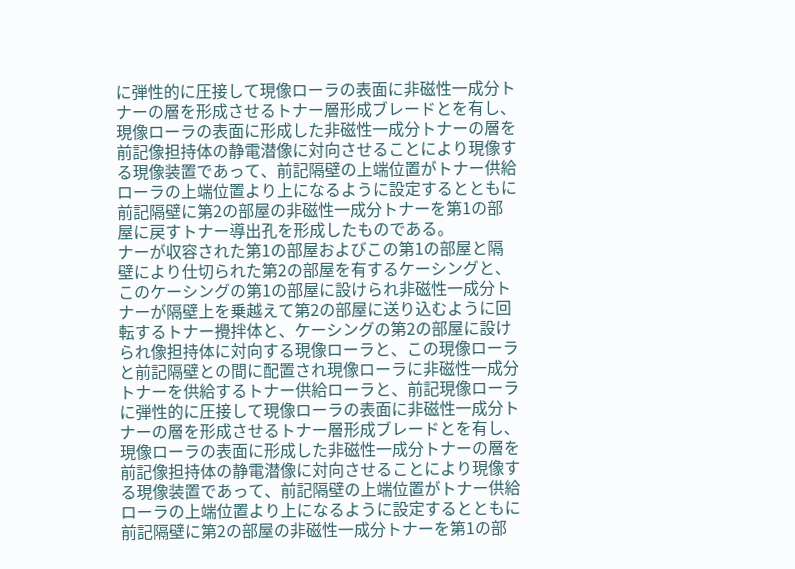に弾性的に圧接して現像ローラの表面に非磁性一成分ト
ナーの層を形成させるトナー層形成ブレードとを有し、
現像ローラの表面に形成した非磁性一成分トナーの層を
前記像担持体の静電潜像に対向させることにより現像す
る現像装置であって、前記隔壁の上端位置がトナー供給
ローラの上端位置より上になるように設定するとともに
前記隔壁に第2の部屋の非磁性一成分トナーを第1の部
屋に戻すトナー導出孔を形成したものである。
ナーが収容された第1の部屋およびこの第1の部屋と隔
壁により仕切られた第2の部屋を有するケーシングと、
このケーシングの第1の部屋に設けられ非磁性一成分ト
ナーが隔壁上を乗越えて第2の部屋に送り込むように回
転するトナー攪拌体と、ケーシングの第2の部屋に設け
られ像担持体に対向する現像ローラと、この現像ローラ
と前記隔壁との間に配置され現像ローラに非磁性一成分
トナーを供給するトナー供給ローラと、前記現像ローラ
に弾性的に圧接して現像ローラの表面に非磁性一成分ト
ナーの層を形成させるトナー層形成ブレードとを有し、
現像ローラの表面に形成した非磁性一成分トナーの層を
前記像担持体の静電潜像に対向させることにより現像す
る現像装置であって、前記隔壁の上端位置がトナー供給
ローラの上端位置より上になるように設定するとともに
前記隔壁に第2の部屋の非磁性一成分トナーを第1の部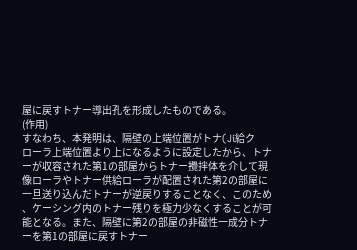屋に戻すトナー導出孔を形成したものである。
(作用)
すなわち、本発明は、隔壁の上端位置がトナ(Ji給ク
ローラ上端位置より上になるように設定したから、トナ
ーが収容された第1の部屋からトナー攪拌体を介して現
像ローラやトナー供給ローラが配置された第2の部屋に
一旦送り込んだトナーが逆戻りすることなく、このため
、ケーシング内のトナー残りを極力少なくすることが可
能となる。また、隔壁に第2の部屋の非磁性一成分トナ
ーを第1の部屋に戻すトナー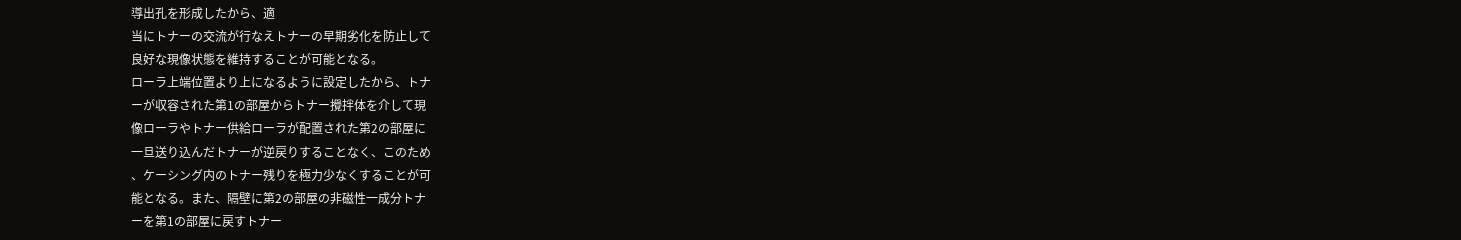導出孔を形成したから、適
当にトナーの交流が行なえトナーの早期劣化を防止して
良好な現像状態を維持することが可能となる。
ローラ上端位置より上になるように設定したから、トナ
ーが収容された第1の部屋からトナー攪拌体を介して現
像ローラやトナー供給ローラが配置された第2の部屋に
一旦送り込んだトナーが逆戻りすることなく、このため
、ケーシング内のトナー残りを極力少なくすることが可
能となる。また、隔壁に第2の部屋の非磁性一成分トナ
ーを第1の部屋に戻すトナー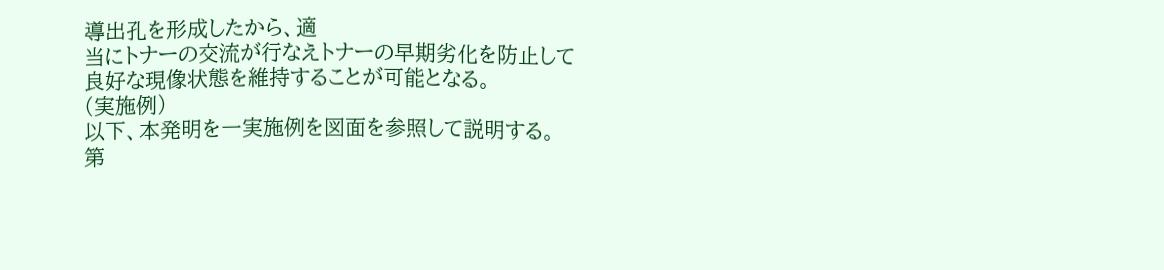導出孔を形成したから、適
当にトナーの交流が行なえトナーの早期劣化を防止して
良好な現像状態を維持することが可能となる。
(実施例)
以下、本発明を一実施例を図面を参照して説明する。
第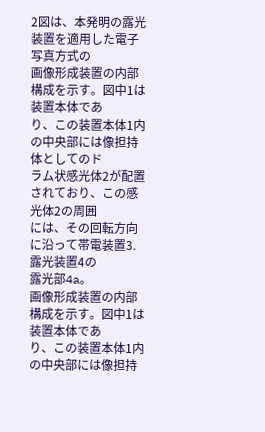2図は、本発明の露光装置を適用した電子写真方式の
画像形成装置の内部構成を示す。図中1は装置本体であ
り、この装置本体1内の中央部には像担持体としてのド
ラム状感光体2が配置されており、この感光体2の周囲
には、その回転方向に沿って帯電装置3.露光装置4の
露光部4a。
画像形成装置の内部構成を示す。図中1は装置本体であ
り、この装置本体1内の中央部には像担持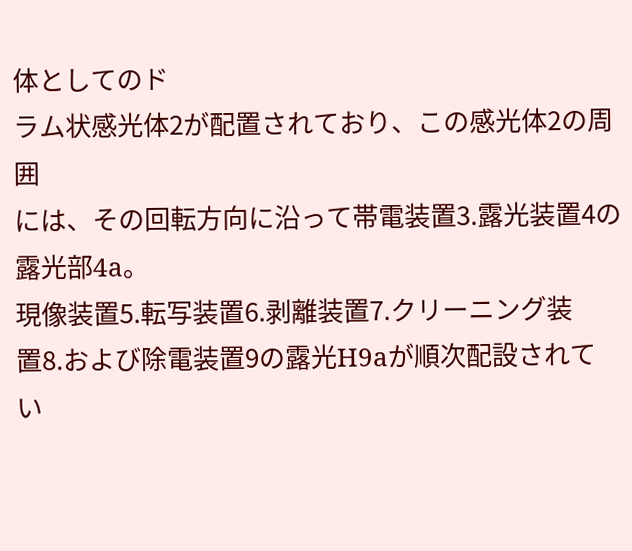体としてのド
ラム状感光体2が配置されており、この感光体2の周囲
には、その回転方向に沿って帯電装置3.露光装置4の
露光部4a。
現像装置5.転写装置6.剥離装置7.クリーニング装
置8.および除電装置9の露光H9aが順次配設されて
い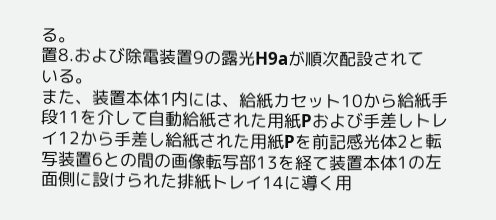る。
置8.および除電装置9の露光H9aが順次配設されて
いる。
また、装置本体1内には、給紙カセット10から給紙手
段11を介して自動給紙された用紙Pおよび手差しトレ
イ12から手差し給紙された用紙Pを前記感光体2と転
写装置6との間の画像転写部13を経て装置本体1の左
面側に設けられた排紙トレイ14に導く用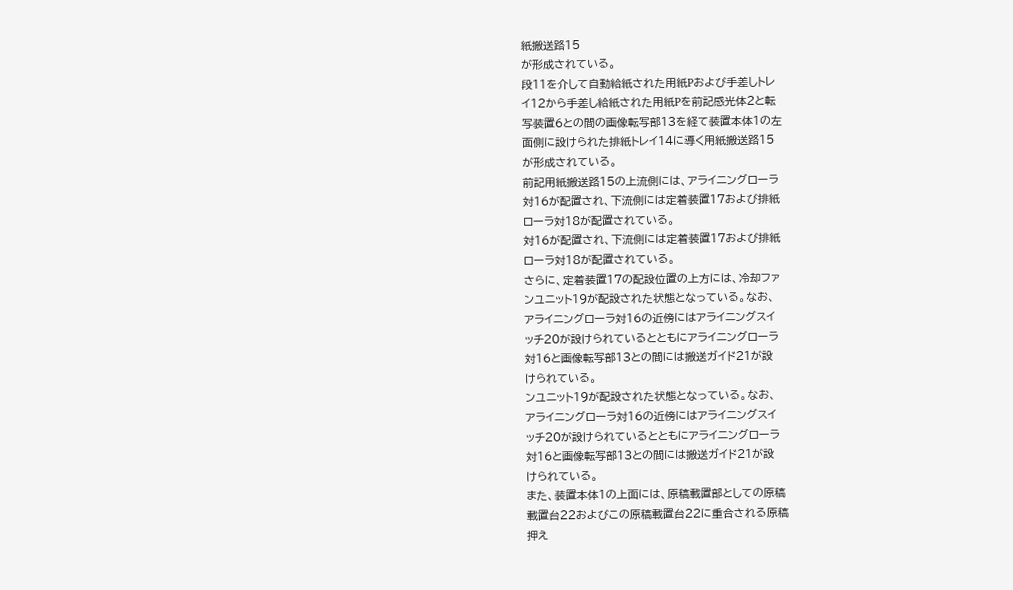紙搬送路15
が形成されている。
段11を介して自動給紙された用紙Pおよび手差しトレ
イ12から手差し給紙された用紙Pを前記感光体2と転
写装置6との間の画像転写部13を経て装置本体1の左
面側に設けられた排紙トレイ14に導く用紙搬送路15
が形成されている。
前記用紙搬送路15の上流側には、アライニングローラ
対16が配置され、下流側には定着装置17および排紙
ローラ対18が配置されている。
対16が配置され、下流側には定着装置17および排紙
ローラ対18が配置されている。
さらに、定着装置17の配設位置の上方には、冷却ファ
ンユニット19が配設された状態となっている。なお、
アライニングローラ対16の近傍にはアライニングスイ
ッチ20が設けられているとともにアライニングローラ
対16と画像転写部13との間には搬送ガイド21が設
けられている。
ンユニット19が配設された状態となっている。なお、
アライニングローラ対16の近傍にはアライニングスイ
ッチ20が設けられているとともにアライニングローラ
対16と画像転写部13との間には搬送ガイド21が設
けられている。
また、装置本体1の上面には、原稿載置部としての原稿
載置台22およびこの原稿載置台22に重合される原稿
押え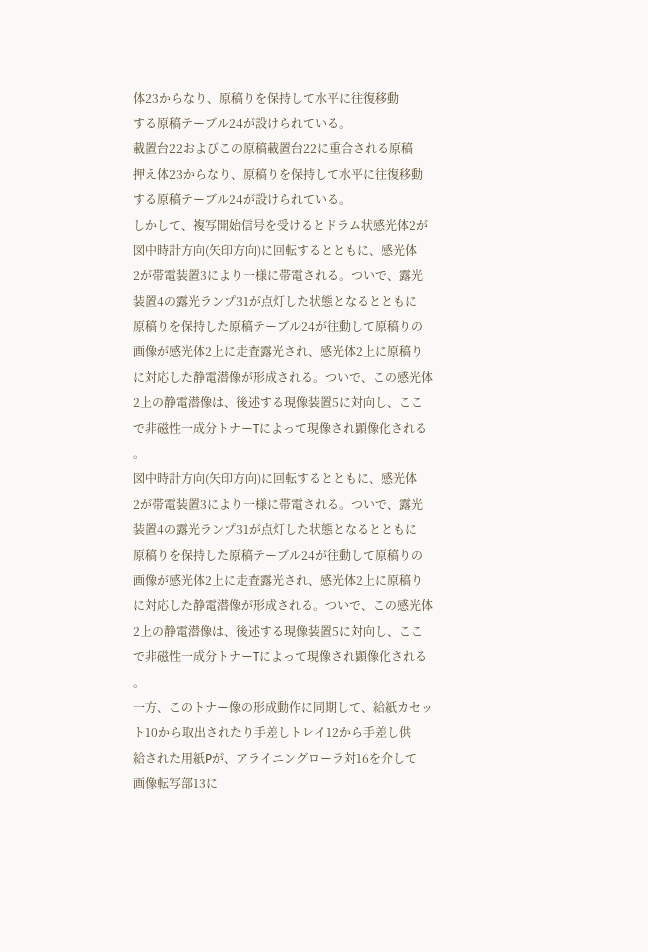体23からなり、原稿りを保持して水平に往復移動
する原稿テーブル24が設けられている。
載置台22およびこの原稿載置台22に重合される原稿
押え体23からなり、原稿りを保持して水平に往復移動
する原稿テーブル24が設けられている。
しかして、複写開始信号を受けるとドラム状感光体2が
図中時計方向(矢印方向)に回転するとともに、感光体
2が帯電装置3により一様に帯電される。ついで、露光
装置4の露光ランプ31が点灯した状態となるとともに
原稿りを保持した原稿テーブル24が往動して原稿りの
画像が感光体2上に走査露光され、感光体2上に原稿り
に対応した静電潜像が形成される。ついで、この感光体
2上の静電潜像は、後述する現像装置5に対向し、ここ
で非磁性一成分トナーTによって現像され顕像化される
。
図中時計方向(矢印方向)に回転するとともに、感光体
2が帯電装置3により一様に帯電される。ついで、露光
装置4の露光ランプ31が点灯した状態となるとともに
原稿りを保持した原稿テーブル24が往動して原稿りの
画像が感光体2上に走査露光され、感光体2上に原稿り
に対応した静電潜像が形成される。ついで、この感光体
2上の静電潜像は、後述する現像装置5に対向し、ここ
で非磁性一成分トナーTによって現像され顕像化される
。
一方、このトナー像の形成動作に同期して、給紙カセッ
ト10から取出されたり手差しトレイ12から手差し供
給された用紙Pが、アライニングローラ対16を介して
画像転写部13に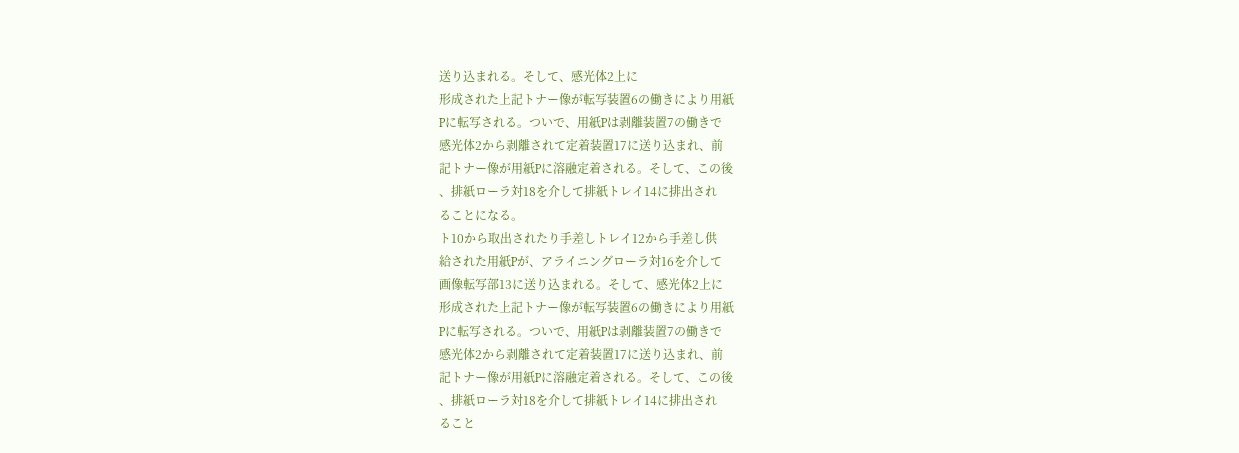送り込まれる。そして、感光体2上に
形成された上記トナー像が転写装置6の働きにより用紙
Pに転写される。ついで、用紙Pは剥離装置7の働きで
感光体2から剥離されて定着装置17に送り込まれ、前
記トナー像が用紙Pに溶融定着される。そして、この後
、排紙ローラ対18を介して排紙トレイ14に排出され
ることになる。
ト10から取出されたり手差しトレイ12から手差し供
給された用紙Pが、アライニングローラ対16を介して
画像転写部13に送り込まれる。そして、感光体2上に
形成された上記トナー像が転写装置6の働きにより用紙
Pに転写される。ついで、用紙Pは剥離装置7の働きで
感光体2から剥離されて定着装置17に送り込まれ、前
記トナー像が用紙Pに溶融定着される。そして、この後
、排紙ローラ対18を介して排紙トレイ14に排出され
ること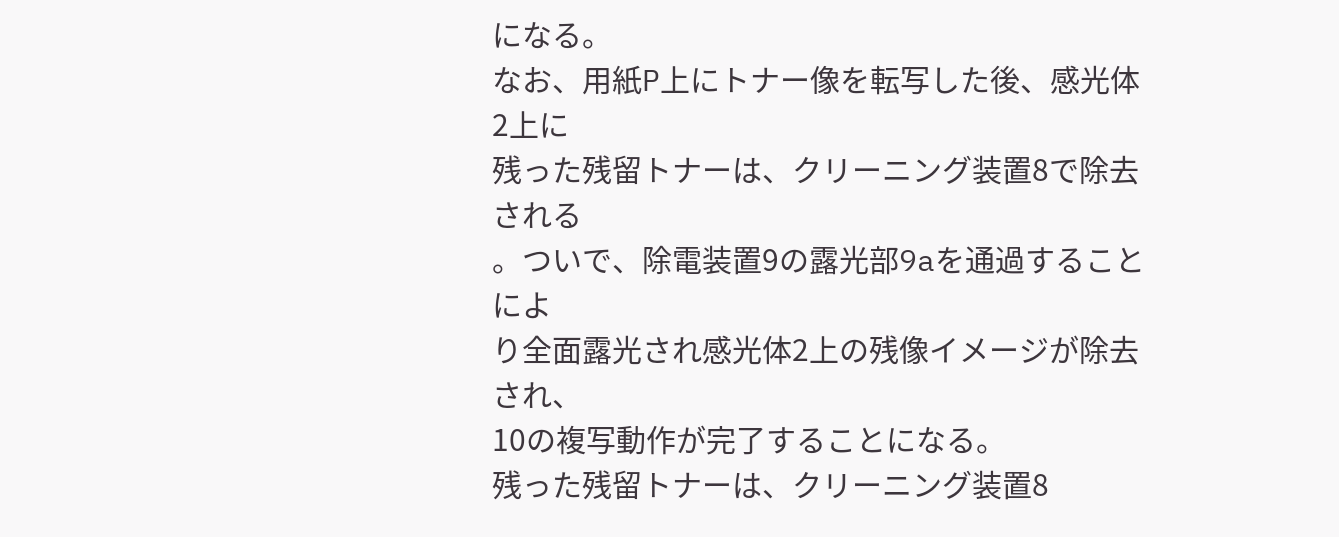になる。
なお、用紙P上にトナー像を転写した後、感光体2上に
残った残留トナーは、クリーニング装置8で除去される
。ついで、除電装置9の露光部9aを通過することによ
り全面露光され感光体2上の残像イメージが除去され、
10の複写動作が完了することになる。
残った残留トナーは、クリーニング装置8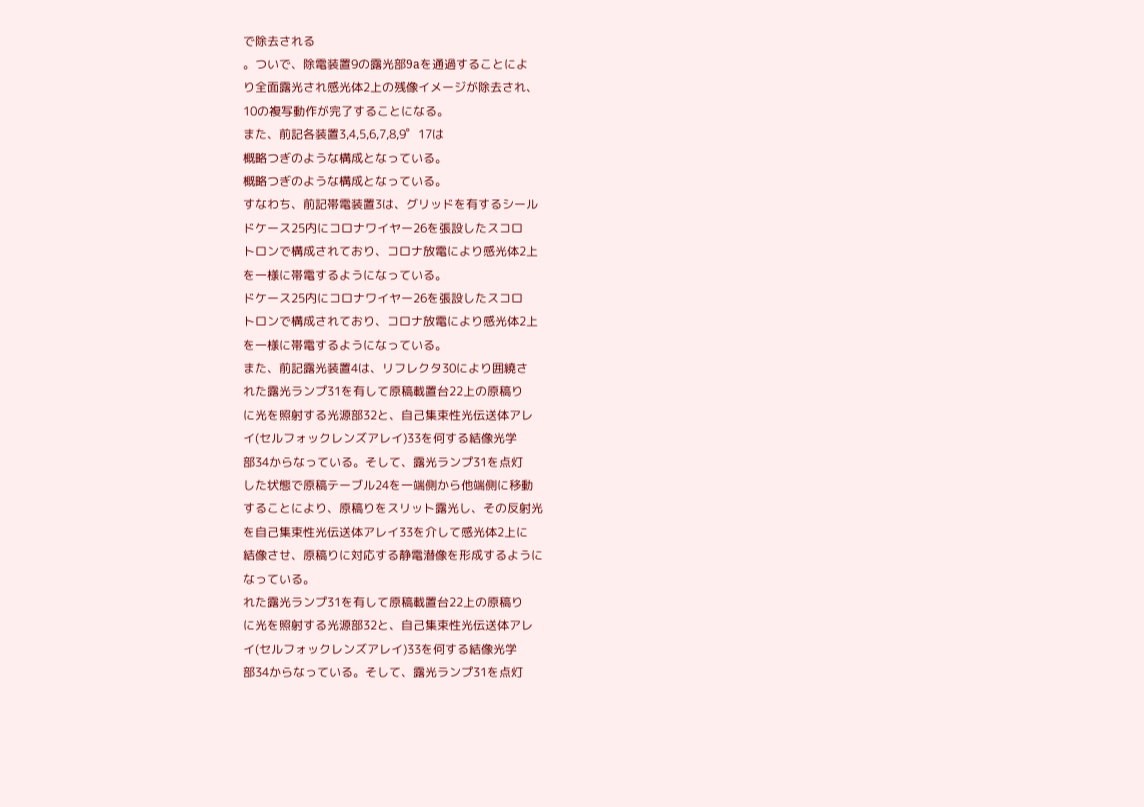で除去される
。ついで、除電装置9の露光部9aを通過することによ
り全面露光され感光体2上の残像イメージが除去され、
10の複写動作が完了することになる。
また、前記各装置3,4,5,6,7,8,9゜17は
概略つぎのような構成となっている。
概略つぎのような構成となっている。
すなわち、前記帯電装置3は、グリッドを有するシール
ドケース25内にコロナワイヤー26を張設したスコロ
トロンで構成されており、コロナ放電により感光体2上
を一様に帯電するようになっている。
ドケース25内にコロナワイヤー26を張設したスコロ
トロンで構成されており、コロナ放電により感光体2上
を一様に帯電するようになっている。
また、前記露光装置4は、リフレクタ30により囲繞さ
れた露光ランプ31を有して原稿載置台22上の原稿り
に光を照射する光源部32と、自己集束性光伝送体アレ
イ(セルフォックレンズアレイ)33を何する結像光学
部34からなっている。そして、露光ランプ31を点灯
した状態で原稿テーブル24を一端側から他端側に移動
することにより、原稿りをスリット露光し、その反射光
を自己集束性光伝送体アレイ33を介して感光体2上に
結像させ、原稿りに対応する静電潜像を形成するように
なっている。
れた露光ランプ31を有して原稿載置台22上の原稿り
に光を照射する光源部32と、自己集束性光伝送体アレ
イ(セルフォックレンズアレイ)33を何する結像光学
部34からなっている。そして、露光ランプ31を点灯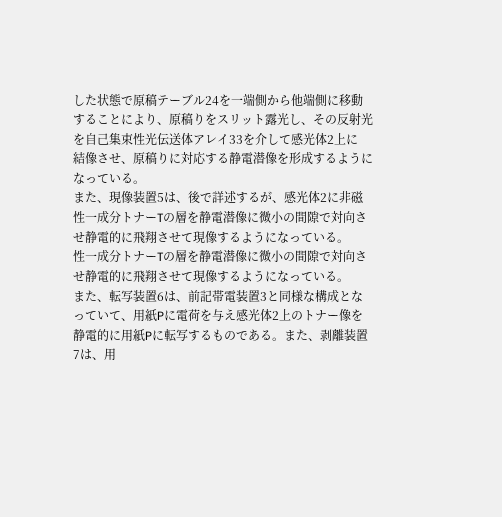した状態で原稿テーブル24を一端側から他端側に移動
することにより、原稿りをスリット露光し、その反射光
を自己集束性光伝送体アレイ33を介して感光体2上に
結像させ、原稿りに対応する静電潜像を形成するように
なっている。
また、現像装置5は、後で詳述するが、感光体2に非磁
性一成分トナーTの層を静電潜像に微小の間隙で対向さ
せ静電的に飛翔させて現像するようになっている。
性一成分トナーTの層を静電潜像に微小の間隙で対向さ
せ静電的に飛翔させて現像するようになっている。
また、転写装置6は、前記帯電装置3と同様な構成とな
っていて、用紙Pに電荷を与え感光体2上のトナー像を
静電的に用紙Pに転写するものである。また、剥離装置
7は、用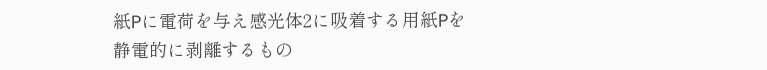紙Pに電荷を与え感光体2に吸着する用紙Pを
静電的に剥離するもの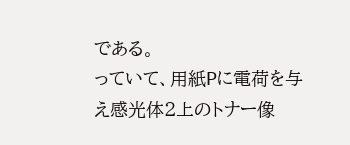である。
っていて、用紙Pに電荷を与え感光体2上のトナー像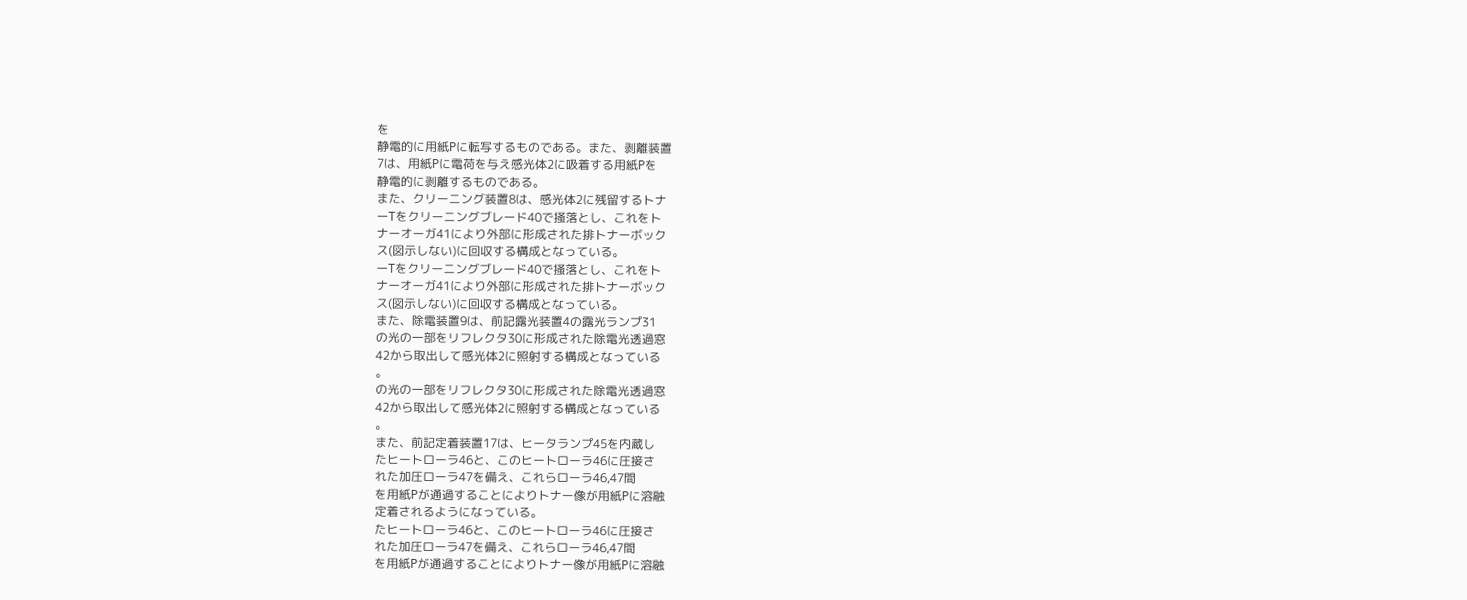を
静電的に用紙Pに転写するものである。また、剥離装置
7は、用紙Pに電荷を与え感光体2に吸着する用紙Pを
静電的に剥離するものである。
また、クリーニング装置8は、感光体2に残留するトナ
ーTをクリーニングブレード40で掻落とし、これをト
ナーオーガ41により外部に形成された排トナーボック
ス(図示しない)に回収する構成となっている。
ーTをクリーニングブレード40で掻落とし、これをト
ナーオーガ41により外部に形成された排トナーボック
ス(図示しない)に回収する構成となっている。
また、除電装置9は、前記露光装置4の露光ランプ31
の光の一部をリフレクタ30に形成された除電光透過窓
42から取出して感光体2に照射する構成となっている
。
の光の一部をリフレクタ30に形成された除電光透過窓
42から取出して感光体2に照射する構成となっている
。
また、前記定着装置17は、ヒータランプ45を内蔵し
たヒートローラ46と、このヒートローラ46に圧接さ
れた加圧ローラ47を備え、これらローラ46,47間
を用紙Pが通過することによりトナー像が用紙Pに溶融
定着されるようになっている。
たヒートローラ46と、このヒートローラ46に圧接さ
れた加圧ローラ47を備え、これらローラ46,47間
を用紙Pが通過することによりトナー像が用紙Pに溶融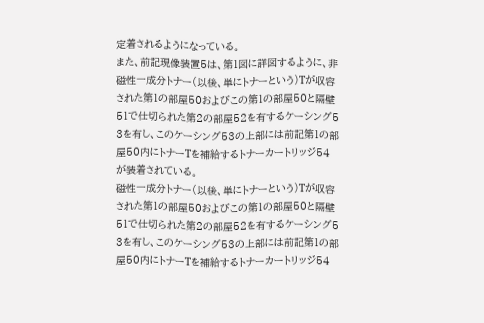定着されるようになっている。
また、前記現像装置5は、第1図に詳図するように、非
磁性一成分トナー(以後、単にトナーという)Tが収容
された第1の部屋50およびこの第1の部屋50と隔壁
51で仕切られた第2の部屋52を有するケーシング5
3を有し、このケーシング53の上部には前記第1の部
屋50内にトナーTを補給するトナーカートリッジ54
が装着されている。
磁性一成分トナー(以後、単にトナーという)Tが収容
された第1の部屋50およびこの第1の部屋50と隔壁
51で仕切られた第2の部屋52を有するケーシング5
3を有し、このケーシング53の上部には前記第1の部
屋50内にトナーTを補給するトナーカートリッジ54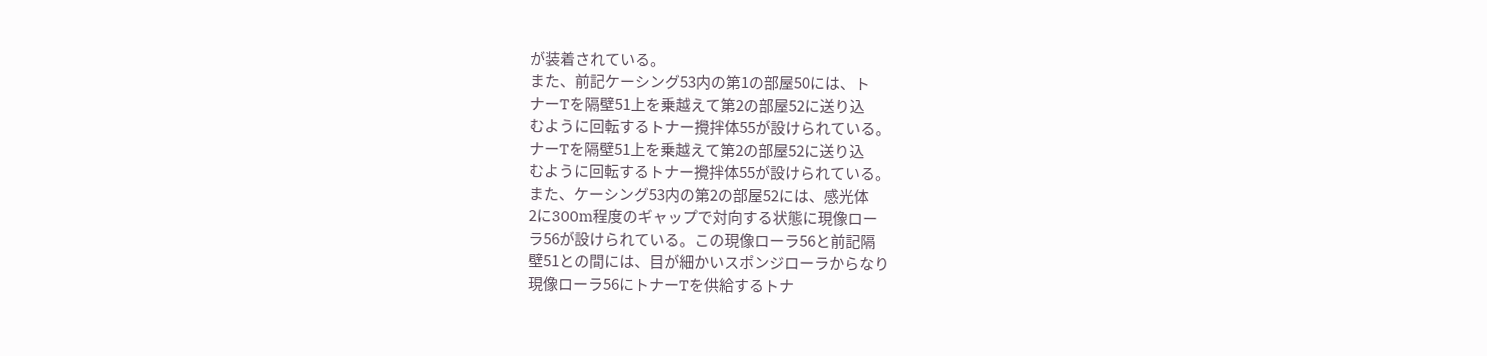が装着されている。
また、前記ケーシング53内の第1の部屋50には、ト
ナーTを隔壁51上を乗越えて第2の部屋52に送り込
むように回転するトナー攪拌体55が設けられている。
ナーTを隔壁51上を乗越えて第2の部屋52に送り込
むように回転するトナー攪拌体55が設けられている。
また、ケーシング53内の第2の部屋52には、感光体
2に300m程度のギャップで対向する状態に現像ロー
ラ56が設けられている。この現像ローラ56と前記隔
壁51との間には、目が細かいスポンジローラからなり
現像ローラ56にトナーTを供給するトナ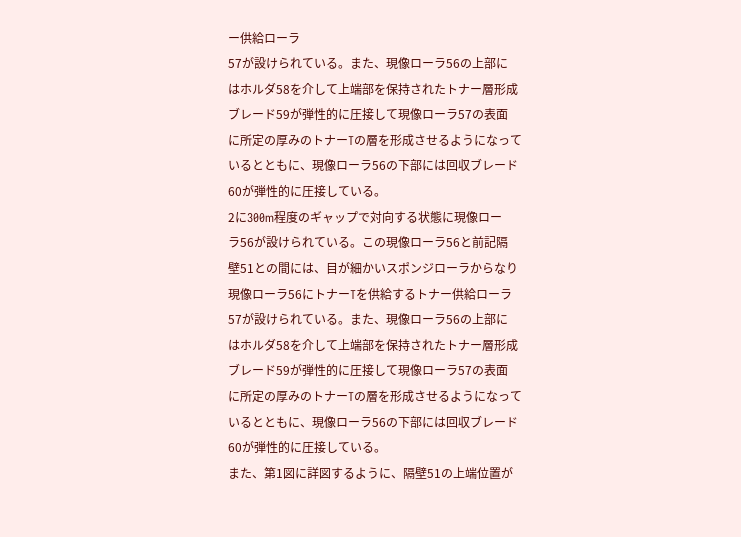ー供給ローラ
57が設けられている。また、現像ローラ56の上部に
はホルダ58を介して上端部を保持されたトナー層形成
ブレード59が弾性的に圧接して現像ローラ57の表面
に所定の厚みのトナーTの層を形成させるようになって
いるとともに、現像ローラ56の下部には回収ブレード
60が弾性的に圧接している。
2に300m程度のギャップで対向する状態に現像ロー
ラ56が設けられている。この現像ローラ56と前記隔
壁51との間には、目が細かいスポンジローラからなり
現像ローラ56にトナーTを供給するトナー供給ローラ
57が設けられている。また、現像ローラ56の上部に
はホルダ58を介して上端部を保持されたトナー層形成
ブレード59が弾性的に圧接して現像ローラ57の表面
に所定の厚みのトナーTの層を形成させるようになって
いるとともに、現像ローラ56の下部には回収ブレード
60が弾性的に圧接している。
また、第1図に詳図するように、隔壁51の上端位置が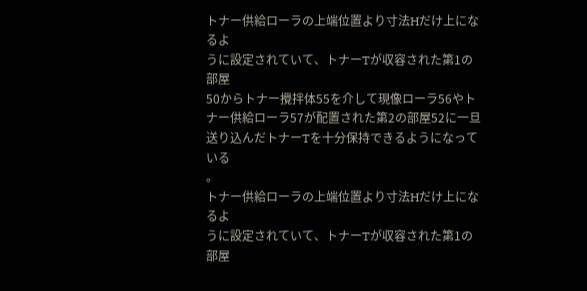トナー供給ローラの上端位置より寸法Hだけ上になるよ
うに設定されていて、トナーTが収容された第1の部屋
50からトナー攪拌体55を介して現像ローラ56やト
ナー供給ローラ57が配置された第2の部屋52に一旦
送り込んだトナーTを十分保持できるようになっている
。
トナー供給ローラの上端位置より寸法Hだけ上になるよ
うに設定されていて、トナーTが収容された第1の部屋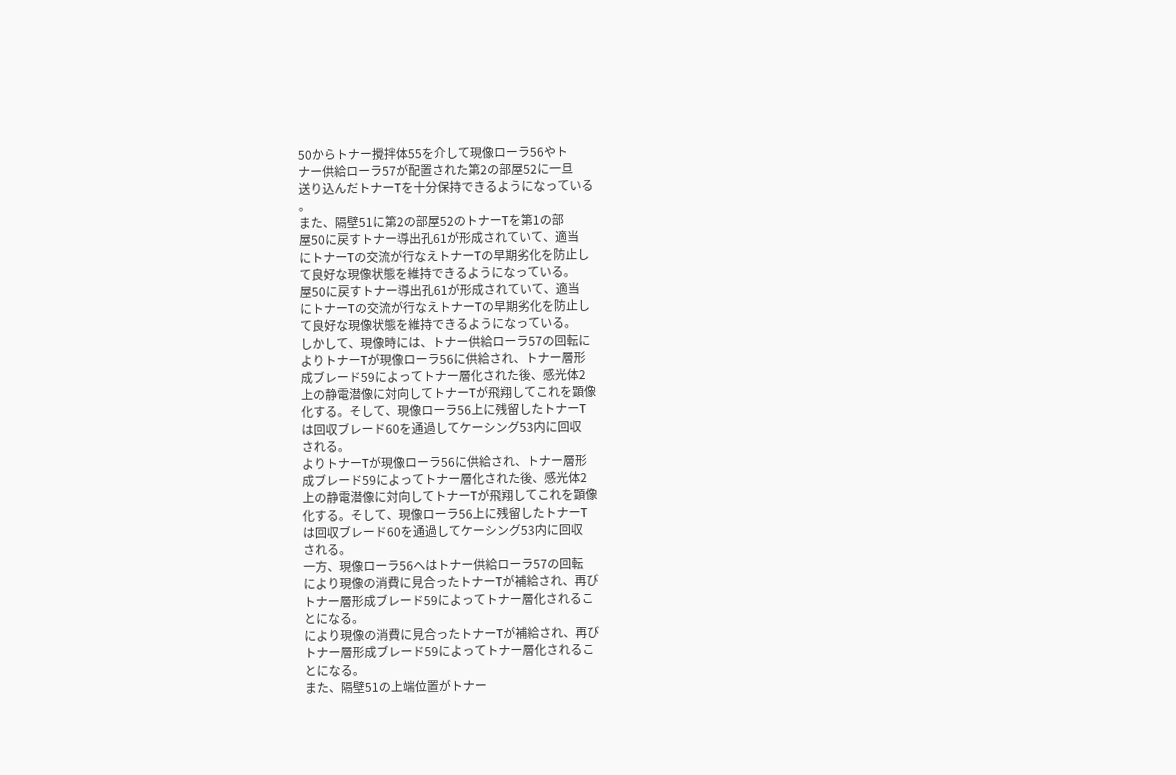50からトナー攪拌体55を介して現像ローラ56やト
ナー供給ローラ57が配置された第2の部屋52に一旦
送り込んだトナーTを十分保持できるようになっている
。
また、隔壁51に第2の部屋52のトナーTを第1の部
屋50に戻すトナー導出孔61が形成されていて、適当
にトナーTの交流が行なえトナーTの早期劣化を防止し
て良好な現像状態を維持できるようになっている。
屋50に戻すトナー導出孔61が形成されていて、適当
にトナーTの交流が行なえトナーTの早期劣化を防止し
て良好な現像状態を維持できるようになっている。
しかして、現像時には、トナー供給ローラ57の回転に
よりトナーTが現像ローラ56に供給され、トナー層形
成ブレード59によってトナー層化された後、感光体2
上の静電潜像に対向してトナーTが飛翔してこれを顕像
化する。そして、現像ローラ56上に残留したトナーT
は回収ブレード60を通過してケーシング53内に回収
される。
よりトナーTが現像ローラ56に供給され、トナー層形
成ブレード59によってトナー層化された後、感光体2
上の静電潜像に対向してトナーTが飛翔してこれを顕像
化する。そして、現像ローラ56上に残留したトナーT
は回収ブレード60を通過してケーシング53内に回収
される。
一方、現像ローラ56へはトナー供給ローラ57の回転
により現像の消費に見合ったトナーTが補給され、再び
トナー層形成ブレード59によってトナー層化されるこ
とになる。
により現像の消費に見合ったトナーTが補給され、再び
トナー層形成ブレード59によってトナー層化されるこ
とになる。
また、隔壁51の上端位置がトナー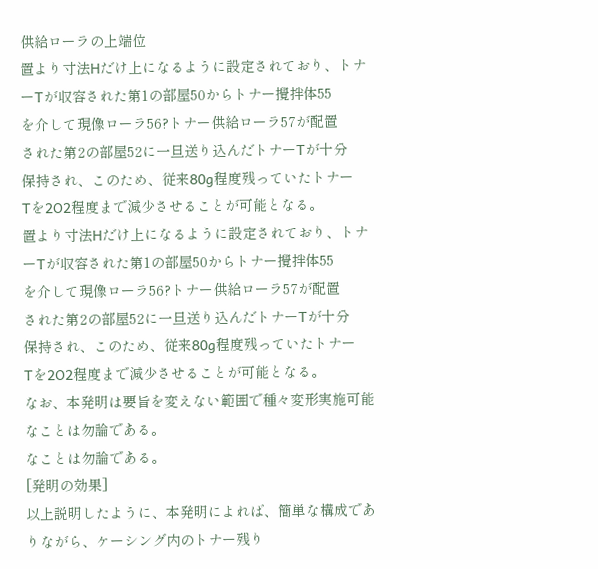供給ローラの上端位
置より寸法Hだけ上になるように設定されており、トナ
ーTが収容された第1の部屋50からトナー攪拌体55
を介して現像ローラ56?トナー供給ローラ57が配置
された第2の部屋52に一旦送り込んだトナーTが十分
保持され、このため、従来80g程度残っていたトナー
Tを2O2程度まで減少させることが可能となる。
置より寸法Hだけ上になるように設定されており、トナ
ーTが収容された第1の部屋50からトナー攪拌体55
を介して現像ローラ56?トナー供給ローラ57が配置
された第2の部屋52に一旦送り込んだトナーTが十分
保持され、このため、従来80g程度残っていたトナー
Tを2O2程度まで減少させることが可能となる。
なお、本発明は要旨を変えない範囲で種々変形実施可能
なことは勿論である。
なことは勿論である。
[発明の効果]
以上説明したように、本発明によれば、簡単な構成であ
りながら、ケーシング内のトナー残り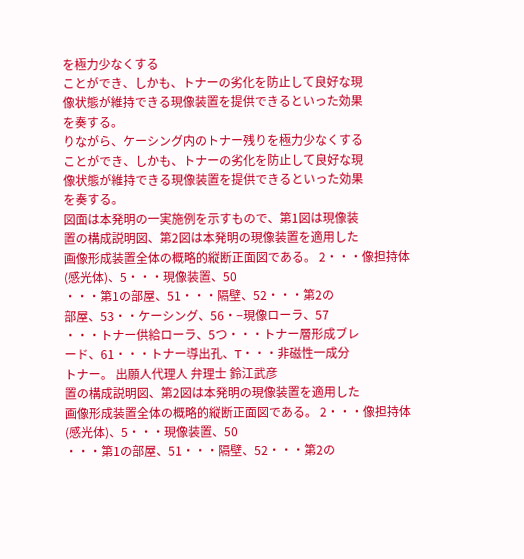を極力少なくする
ことができ、しかも、トナーの劣化を防止して良好な現
像状態が維持できる現像装置を提供できるといった効果
を奏する。
りながら、ケーシング内のトナー残りを極力少なくする
ことができ、しかも、トナーの劣化を防止して良好な現
像状態が維持できる現像装置を提供できるといった効果
を奏する。
図面は本発明の一実施例を示すもので、第1図は現像装
置の構成説明図、第2図は本発明の現像装置を適用した
画像形成装置全体の概略的縦断正面図である。 2・・・像担持体(感光体)、5・・・現像装置、50
・・・第1の部屋、51・・・隔壁、52・・・第2の
部屋、53・・ケーシング、56・−現像ローラ、57
・・・トナー供給ローラ、5つ・・・トナー層形成ブレ
ード、61・・・トナー導出孔、T・・・非磁性一成分
トナー。 出願人代理人 弁理士 鈴江武彦
置の構成説明図、第2図は本発明の現像装置を適用した
画像形成装置全体の概略的縦断正面図である。 2・・・像担持体(感光体)、5・・・現像装置、50
・・・第1の部屋、51・・・隔壁、52・・・第2の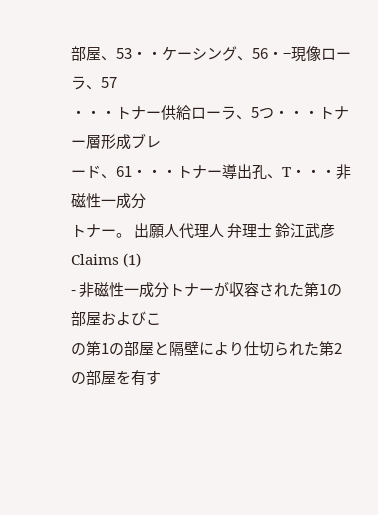部屋、53・・ケーシング、56・−現像ローラ、57
・・・トナー供給ローラ、5つ・・・トナー層形成ブレ
ード、61・・・トナー導出孔、T・・・非磁性一成分
トナー。 出願人代理人 弁理士 鈴江武彦
Claims (1)
- 非磁性一成分トナーが収容された第1の部屋およびこ
の第1の部屋と隔壁により仕切られた第2の部屋を有す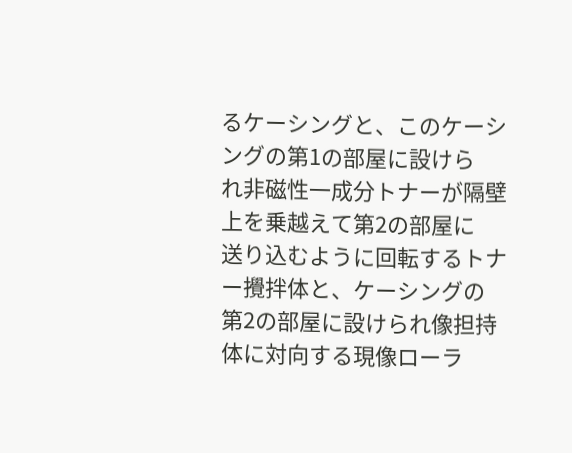るケーシングと、このケーシングの第1の部屋に設けら
れ非磁性一成分トナーが隔壁上を乗越えて第2の部屋に
送り込むように回転するトナー攪拌体と、ケーシングの
第2の部屋に設けられ像担持体に対向する現像ローラ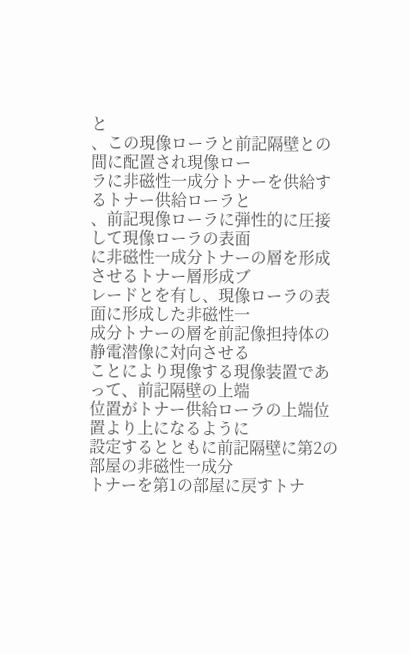と
、この現像ローラと前記隔壁との間に配置され現像ロー
ラに非磁性一成分トナーを供給するトナー供給ローラと
、前記現像ローラに弾性的に圧接して現像ローラの表面
に非磁性一成分トナーの層を形成させるトナー層形成ブ
レードとを有し、現像ローラの表面に形成した非磁性一
成分トナーの層を前記像担持体の静電潜像に対向させる
ことにより現像する現像装置であって、前記隔壁の上端
位置がトナー供給ローラの上端位置より上になるように
設定するとともに前記隔壁に第2の部屋の非磁性一成分
トナーを第1の部屋に戻すトナ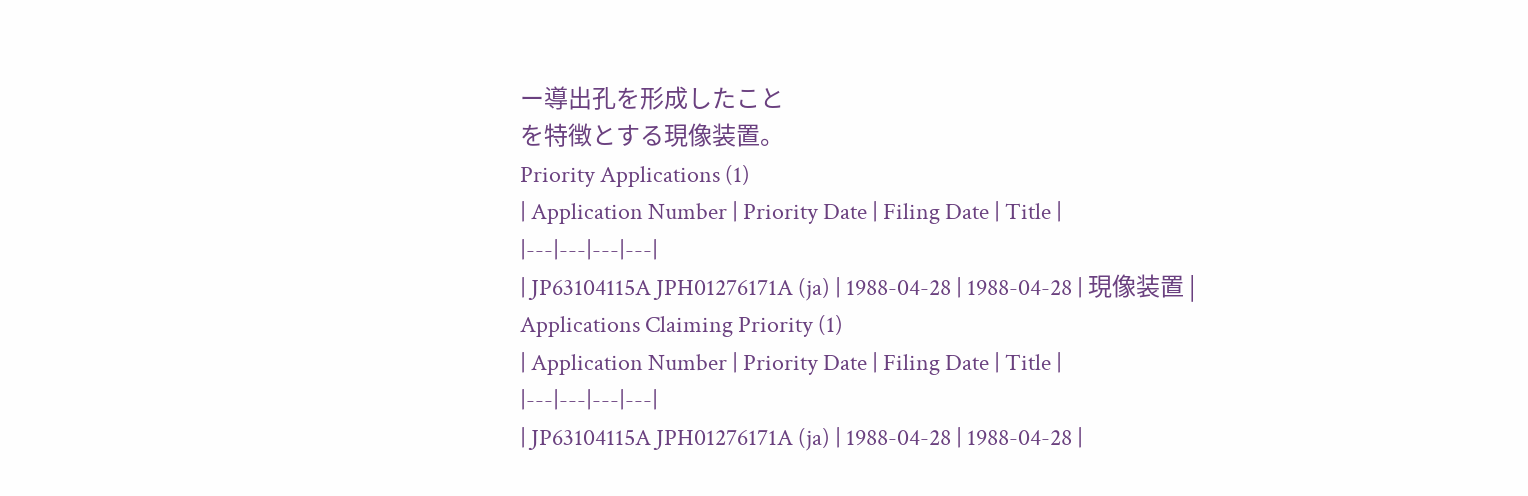ー導出孔を形成したこと
を特徴とする現像装置。
Priority Applications (1)
| Application Number | Priority Date | Filing Date | Title |
|---|---|---|---|
| JP63104115A JPH01276171A (ja) | 1988-04-28 | 1988-04-28 | 現像装置 |
Applications Claiming Priority (1)
| Application Number | Priority Date | Filing Date | Title |
|---|---|---|---|
| JP63104115A JPH01276171A (ja) | 1988-04-28 | 1988-04-28 |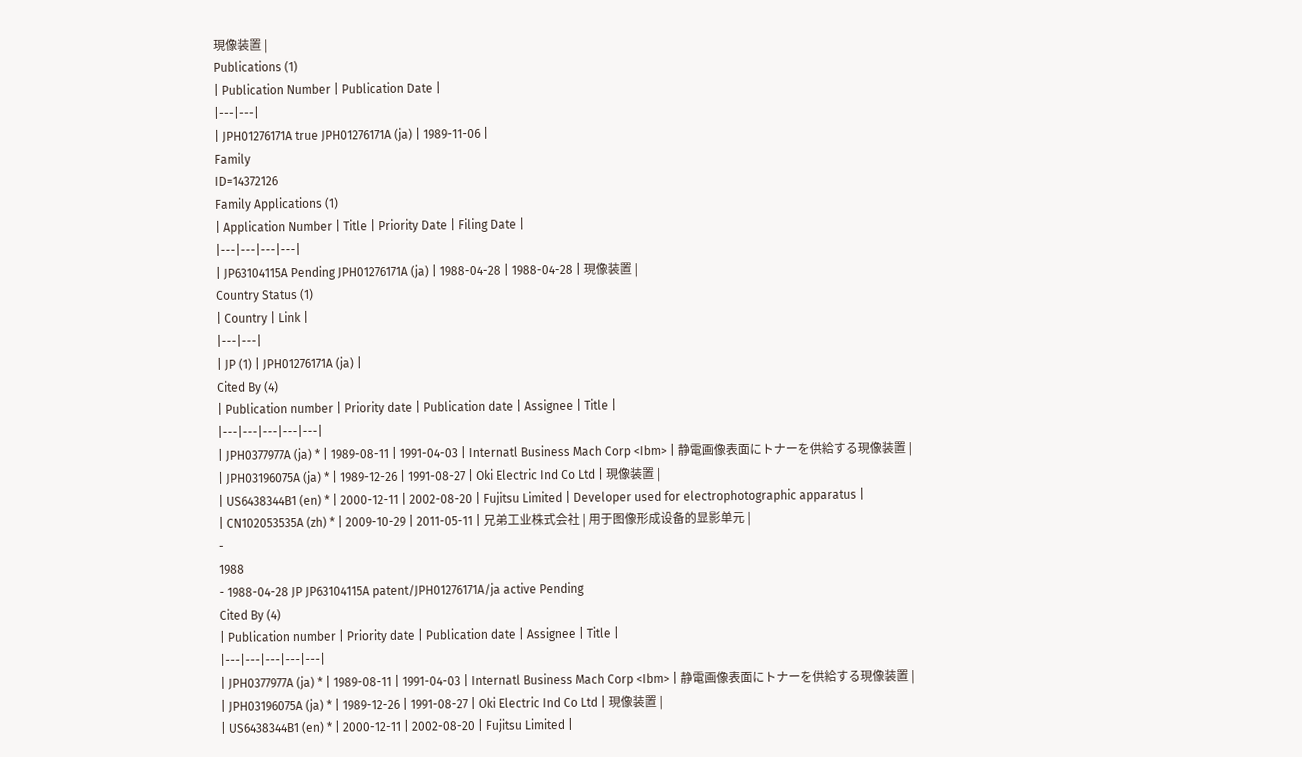現像装置 |
Publications (1)
| Publication Number | Publication Date |
|---|---|
| JPH01276171A true JPH01276171A (ja) | 1989-11-06 |
Family
ID=14372126
Family Applications (1)
| Application Number | Title | Priority Date | Filing Date |
|---|---|---|---|
| JP63104115A Pending JPH01276171A (ja) | 1988-04-28 | 1988-04-28 | 現像装置 |
Country Status (1)
| Country | Link |
|---|---|
| JP (1) | JPH01276171A (ja) |
Cited By (4)
| Publication number | Priority date | Publication date | Assignee | Title |
|---|---|---|---|---|
| JPH0377977A (ja) * | 1989-08-11 | 1991-04-03 | Internatl Business Mach Corp <Ibm> | 静電画像表面にトナーを供給する現像装置 |
| JPH03196075A (ja) * | 1989-12-26 | 1991-08-27 | Oki Electric Ind Co Ltd | 現像装置 |
| US6438344B1 (en) * | 2000-12-11 | 2002-08-20 | Fujitsu Limited | Developer used for electrophotographic apparatus |
| CN102053535A (zh) * | 2009-10-29 | 2011-05-11 | 兄弟工业株式会社 | 用于图像形成设备的显影单元 |
-
1988
- 1988-04-28 JP JP63104115A patent/JPH01276171A/ja active Pending
Cited By (4)
| Publication number | Priority date | Publication date | Assignee | Title |
|---|---|---|---|---|
| JPH0377977A (ja) * | 1989-08-11 | 1991-04-03 | Internatl Business Mach Corp <Ibm> | 静電画像表面にトナーを供給する現像装置 |
| JPH03196075A (ja) * | 1989-12-26 | 1991-08-27 | Oki Electric Ind Co Ltd | 現像装置 |
| US6438344B1 (en) * | 2000-12-11 | 2002-08-20 | Fujitsu Limited |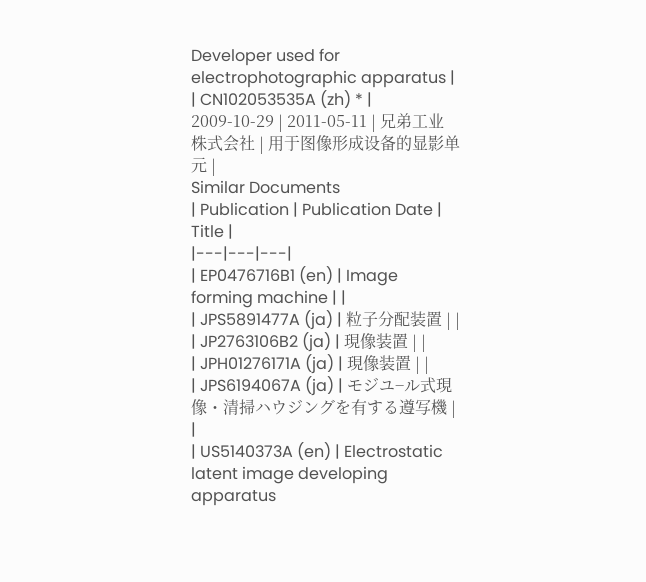Developer used for electrophotographic apparatus |
| CN102053535A (zh) * | 2009-10-29 | 2011-05-11 | 兄弟工业株式会社 | 用于图像形成设备的显影单元 |
Similar Documents
| Publication | Publication Date | Title |
|---|---|---|
| EP0476716B1 (en) | Image forming machine | |
| JPS5891477A (ja) | 粒子分配装置 | |
| JP2763106B2 (ja) | 現像装置 | |
| JPH01276171A (ja) | 現像装置 | |
| JPS6194067A (ja) | モジユ−ル式現像・清掃ハウジングを有する遵写機 | |
| US5140373A (en) | Electrostatic latent image developing apparatus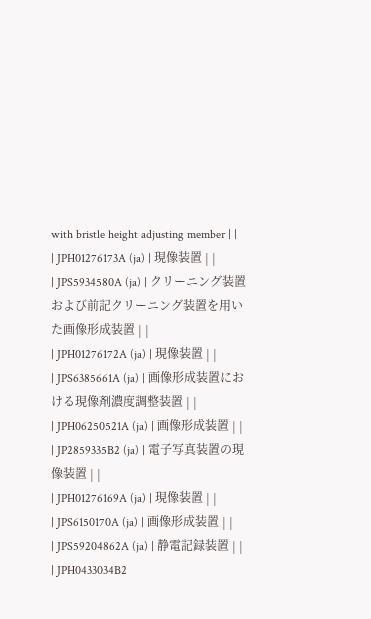with bristle height adjusting member | |
| JPH01276173A (ja) | 現像装置 | |
| JPS5934580A (ja) | クリーニング装置および前記クリーニング装置を用いた画像形成装置 | |
| JPH01276172A (ja) | 現像装置 | |
| JPS6385661A (ja) | 画像形成装置における現像剤濃度調整装置 | |
| JPH06250521A (ja) | 画像形成装置 | |
| JP2859335B2 (ja) | 電子写真装置の現像装置 | |
| JPH01276169A (ja) | 現像装置 | |
| JPS6150170A (ja) | 画像形成装置 | |
| JPS59204862A (ja) | 静電記録装置 | |
| JPH0433034B2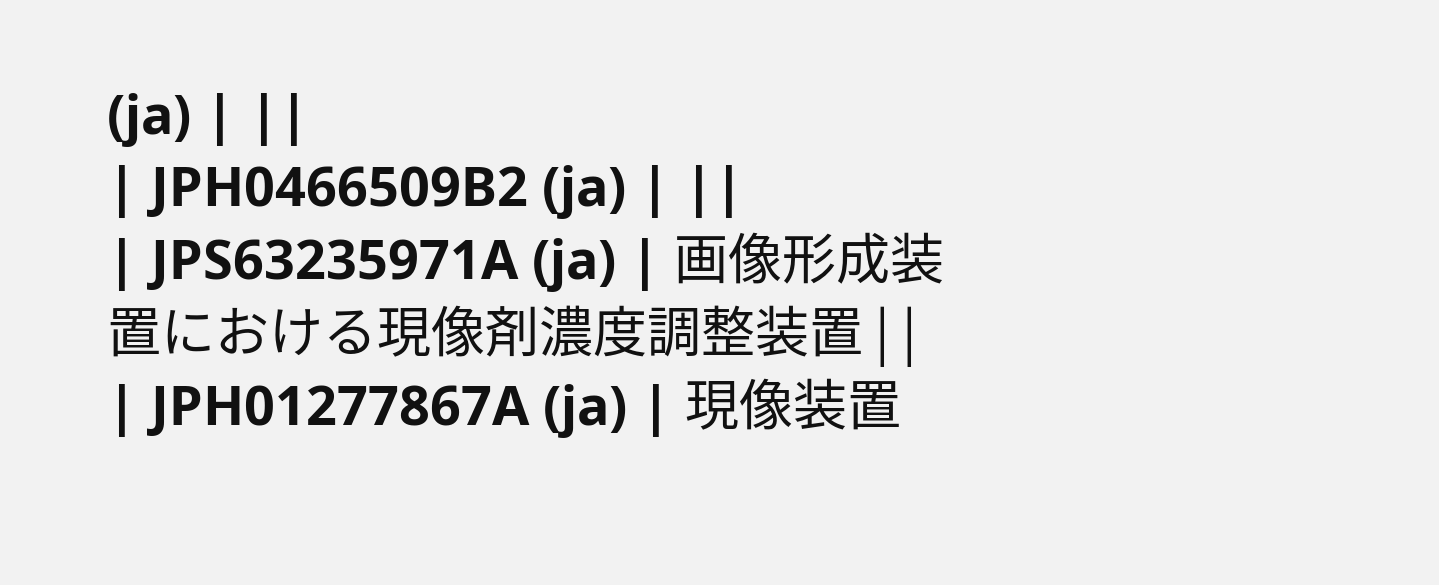(ja) | ||
| JPH0466509B2 (ja) | ||
| JPS63235971A (ja) | 画像形成装置における現像剤濃度調整装置 | |
| JPH01277867A (ja) | 現像装置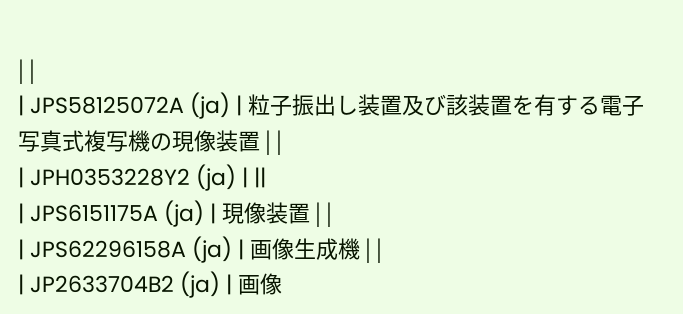| |
| JPS58125072A (ja) | 粒子振出し装置及び該装置を有する電子写真式複写機の現像装置 | |
| JPH0353228Y2 (ja) | ||
| JPS6151175A (ja) | 現像装置 | |
| JPS62296158A (ja) | 画像生成機 | |
| JP2633704B2 (ja) | 画像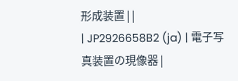形成装置 | |
| JP2926658B2 (ja) | 電子写真装置の現像器 |